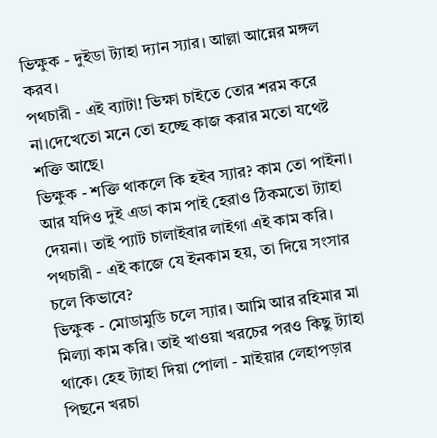ভিক্ষুক - দুইডা ট্যাহা দ্যান স্যার। আল্লা আন্নের মঙ্গল করব।
পথচারী - এই ব্যাটা! ভিক্ষা চাইতে তোর শরম করে না।দেখেতো মনে তো হচ্ছে কাজ করার মতো যথেষ্ট শক্তি আছে।
ভিক্ষুক - শক্তি থাকলে কি হইব স্যার? কাম তো পাইনা। আর যদিও দুই এডা কাম পাই হেরাও ঠিকমতো ট্যাহা দেয়না। তাই প্যাট চালাইবার লাইগা এই কাম করি।
পথচারী - এই কাজে যে ইনকাম হয়, তা দিয়ে সংসার চলে কিভাবে?
ভিক্ষুক - মোডামুডি চলে স্যার। আমি আর রহিমার মা মিল্যা কাম করি। তাই খাওয়া খরচের পরও কিছু ট্যাহা থাকে। হেহ ট্যাহা দিয়া পোলা - মাইয়ার লেহাপড়ার পিছনে খরচা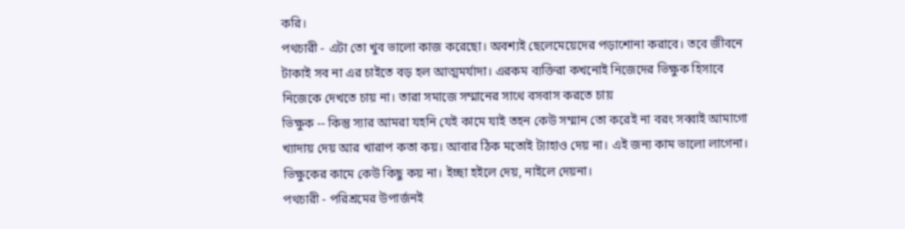করি।
পথচারী - এটা তো খুব ভালো কাজ করেছো। অবশ্যই ছেলেমেয়েদের পড়াশোনা করাবে। তবে জীবনে টাকাই সব না এর চাইতে বড় হল আত্মমর্যাদা। এরকম ব্যক্তিরা কখনোই নিজেদের ভিক্ষুক হিসাবে নিজেকে দেখতে চায় না। তারা সমাজে সম্মানের সাথে বসবাস করতে চায়
ভিক্ষুক -- কিন্তু স্যার আমরা যহনি যেই কামে যাই তহন কেউ সম্মান তো করেই না বরং সব্বাই আমাগো খ্যাদায় দেয় আর খারাপ কতা কয়। আবার ঠিক মতোই ট্যাহাও দেয় না। এই জন্য কাম ভালো লাগেনা। ভিক্ষুকের কামে কেউ কিছু কয় না। ইচ্ছা হইলে দেয়, নাইলে দেয়না।
পথচারী - পরিশ্রমের উপার্জনই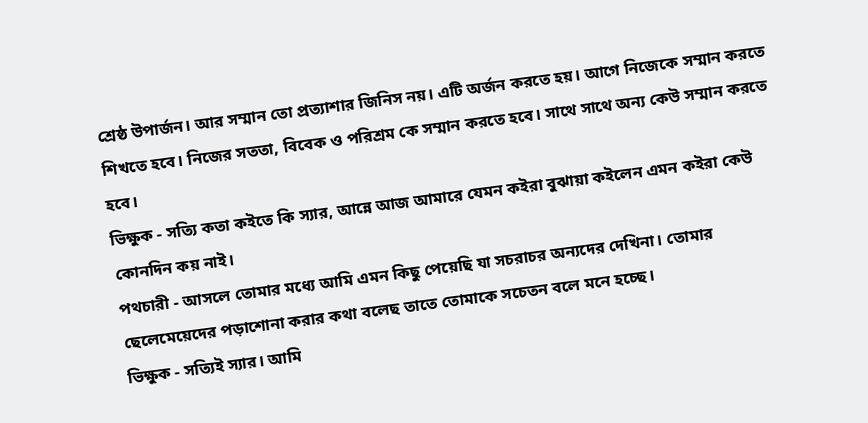শ্রেষ্ঠ উপার্জন। আর সম্মান তো প্রত্যাশার জিনিস নয়। এটি অর্জন করতে হয়। আগে নিজেকে সম্মান করতে শিখতে হবে। নিজের সততা, বিবেক ও পরিশ্রম কে সম্মান করতে হবে। সাথে সাথে অন্য কেউ সম্মান করতে হবে।
ভিক্ষুক - সত্যি কতা কইতে কি স্যার, আন্নে আজ আমারে যেমন কইরা বুঝায়া কইলেন এমন কইরা কেউ কোনদিন কয় নাই।
পথচারী - আসলে তোমার মধ্যে আমি এমন কিছু পেয়েছি যা সচরাচর অন্যদের দেখিনা। তোমার ছেলেমেয়েদের পড়াশোনা করার কথা বলেছ তাতে তোমাকে সচেতন বলে মনে হচ্ছে।
ভিক্ষুক - সত্যিই স্যার। আমি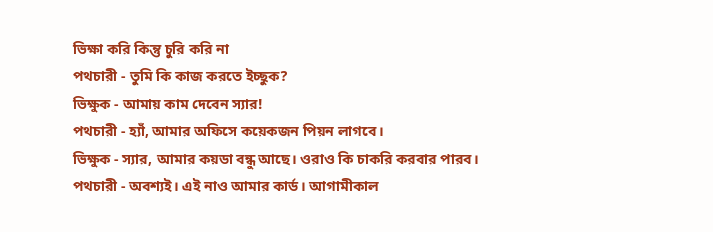ভিক্ষা করি কিন্তু চুরি করি না
পথচারী - তুমি কি কাজ করতে ইচ্ছুক?
ভিক্ষুক - আমায় কাম দেবেন স্যার!
পথচারী - হ্যাঁ, আমার অফিসে কয়েকজন পিয়ন লাগবে।
ভিক্ষুক - স্যার, আমার কয়ডা বন্ধু আছে। ওরাও কি চাকরি করবার পারব।
পথচারী - অবশ্যই। এই নাও আমার কার্ড। আগামীকাল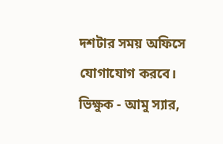দশটার সময় অফিসে যোগাযোগ করবে।
ভিক্ষুক - আমু স্যার,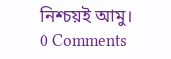নিশ্চয়ই আমু।
0 Comments